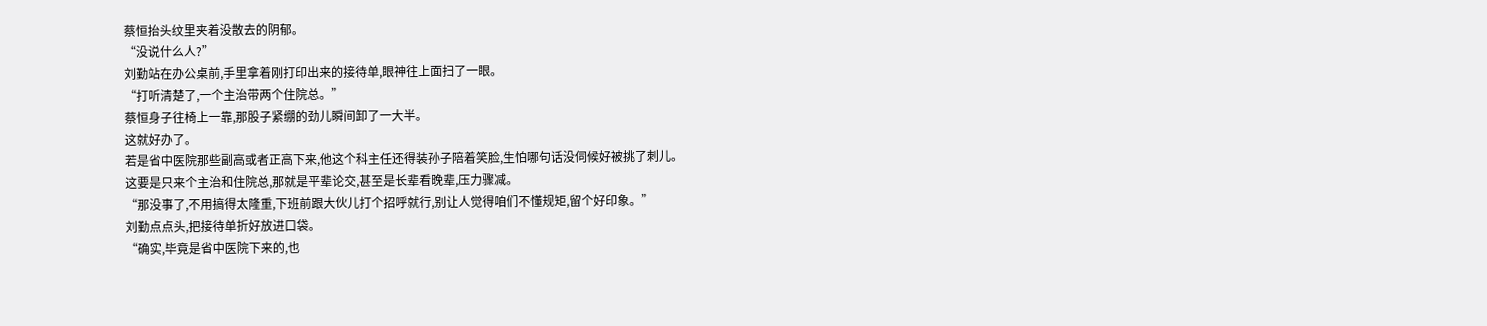蔡恒抬头纹里夹着没散去的阴郁。
“没说什么人?”
刘勤站在办公桌前,手里拿着刚打印出来的接待单,眼神往上面扫了一眼。
“打听清楚了,一个主治带两个住院总。”
蔡恒身子往椅上一靠,那股子紧绷的劲儿瞬间卸了一大半。
这就好办了。
若是省中医院那些副高或者正高下来,他这个科主任还得装孙子陪着笑脸,生怕哪句话没伺候好被挑了刺儿。
这要是只来个主治和住院总,那就是平辈论交,甚至是长辈看晚辈,压力骤减。
“那没事了,不用搞得太隆重,下班前跟大伙儿打个招呼就行,别让人觉得咱们不懂规矩,留个好印象。”
刘勤点点头,把接待单折好放进口袋。
“确实,毕竟是省中医院下来的,也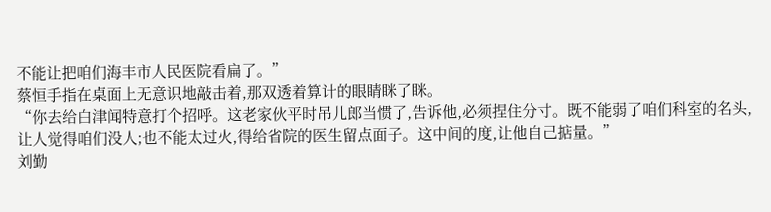不能让把咱们海丰市人民医院看扁了。”
蔡恒手指在桌面上无意识地敲击着,那双透着算计的眼睛眯了眯。
“你去给白津闻特意打个招呼。这老家伙平时吊儿郎当惯了,告诉他,必须捏住分寸。既不能弱了咱们科室的名头,让人觉得咱们没人;也不能太过火,得给省院的医生留点面子。这中间的度,让他自己掂量。”
刘勤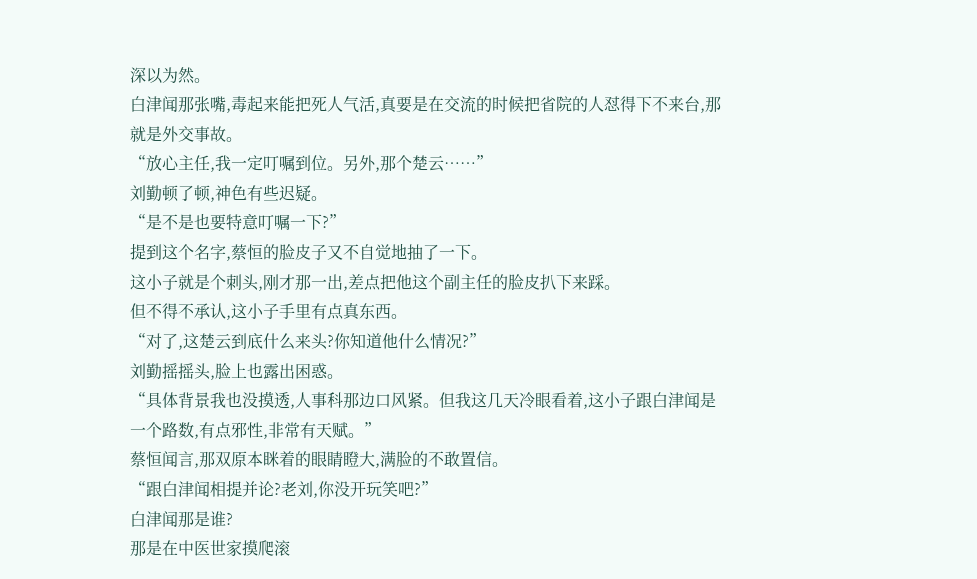深以为然。
白津闻那张嘴,毒起来能把死人气活,真要是在交流的时候把省院的人怼得下不来台,那就是外交事故。
“放心主任,我一定叮嘱到位。另外,那个楚云……”
刘勤顿了顿,神色有些迟疑。
“是不是也要特意叮嘱一下?”
提到这个名字,蔡恒的脸皮子又不自觉地抽了一下。
这小子就是个刺头,刚才那一出,差点把他这个副主任的脸皮扒下来踩。
但不得不承认,这小子手里有点真东西。
“对了,这楚云到底什么来头?你知道他什么情况?”
刘勤摇摇头,脸上也露出困惑。
“具体背景我也没摸透,人事科那边口风紧。但我这几天冷眼看着,这小子跟白津闻是一个路数,有点邪性,非常有天赋。”
蔡恒闻言,那双原本眯着的眼睛瞪大,满脸的不敢置信。
“跟白津闻相提并论?老刘,你没开玩笑吧?”
白津闻那是谁?
那是在中医世家摸爬滚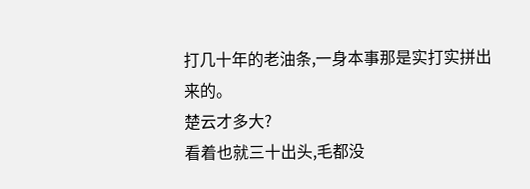打几十年的老油条,一身本事那是实打实拼出来的。
楚云才多大?
看着也就三十出头,毛都没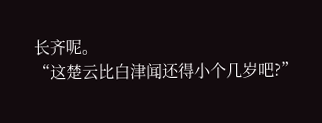长齐呢。
“这楚云比白津闻还得小个几岁吧?”